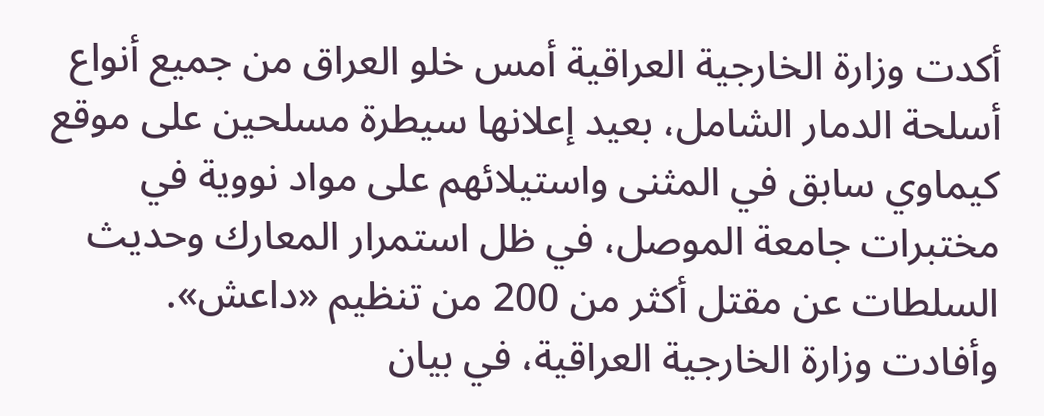أكدت وزارة الخارجية العراقية أمس خلو العراق من جميع أنواع أسلحة الدمار الشامل، بعيد إعلانها سيطرة مسلحين على موقع كيماوي سابق في المثنى واستيلائهم على مواد نووية في مختبرات جامعة الموصل، في ظل استمرار المعارك وحديث السلطات عن مقتل أكثر من 200 من تنظيم «داعش».
وأفادت وزارة الخارجية العراقية، في بيان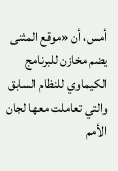أمس، أن «موقع المثنى يضم مخازن للبرنامج الكيماوي للنظام السابق والتي تعاملت معها لجان الأمم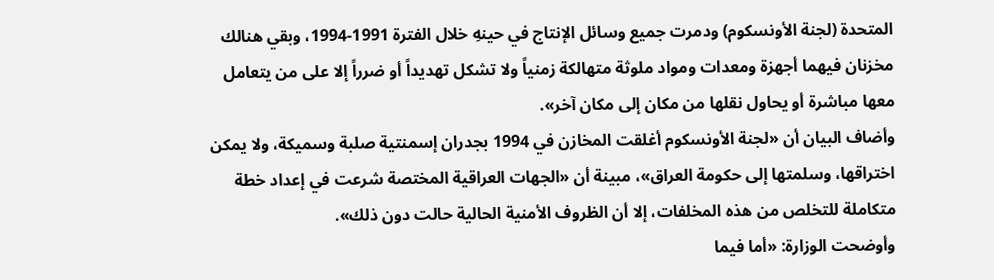المتحدة (لجنة الأونسكوم) ودمرت جميع وسائل الإنتاج في حينهِ خلال الفترة 1991-1994، وبقي هنالك مخزنان فيهما أجهزة ومعدات ومواد ملوثة متهالكة زمنياً ولا تشكل تهديداً أو ضرراً إلا على من يتعامل معها مباشرة أو يحاول نقلها من مكان إلى مكان آخر».
وأضاف البيان أن «لجنة الأونسكوم أغلقت المخازن في 1994 بجدران إسمنتية صلبة وسميكة، ولا يمكن اختراقها، وسلمتها إلى حكومة العراق»، مبينة أن «الجهات العراقية المختصة شرعت في إعداد خطة متكاملة للتخلص من هذه المخلفات، إلا أن الظروف الأمنية الحالية حالت دون ذلك».
وأوضحت الوزارة: «أما فيما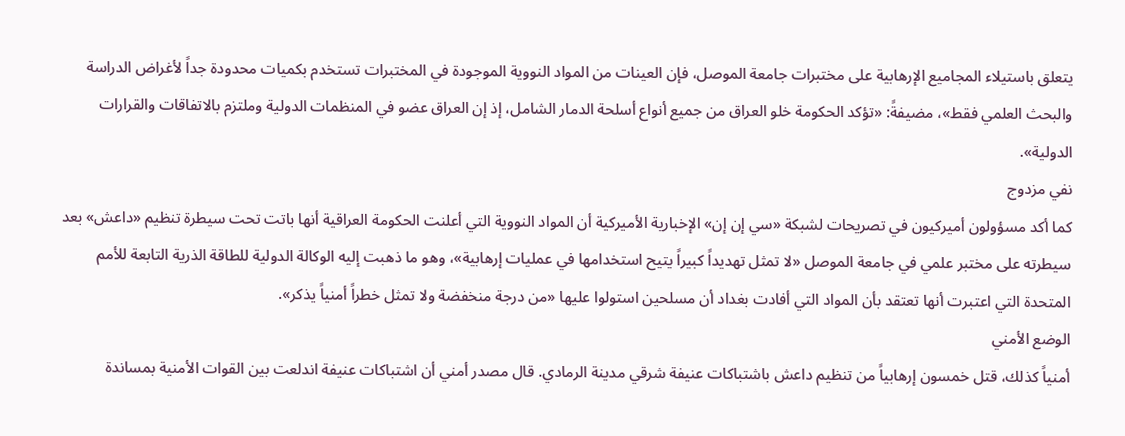يتعلق باستيلاء المجاميع الإرهابية على مختبرات جامعة الموصل، فإن العينات من المواد النووية الموجودة في المختبرات تستخدم بكميات محدودة جداً لأغراض الدراسة والبحث العلمي فقط»، مضيفةً: «تؤكد الحكومة خلو العراق من جميع أنواع أسلحة الدمار الشامل، إذ إن العراق عضو في المنظمات الدولية وملتزم بالاتفاقات والقرارات الدولية».
نفي مزدوج
كما أكد مسؤولون أميركيون في تصريحات لشبكة «سي إن إن» الإخبارية الأميركية أن المواد النووية التي أعلنت الحكومة العراقية أنها باتت تحت سيطرة تنظيم «داعش» بعد سيطرته على مختبر علمي في جامعة الموصل «لا تمثل تهديداً كبيراً يتيح استخدامها في عمليات إرهابية»، وهو ما ذهبت إليه الوكالة الدولية للطاقة الذرية التابعة للأمم المتحدة التي اعتبرت أنها تعتقد بأن المواد التي أفادت بغداد أن مسلحين استولوا عليها «من درجة منخفضة ولا تمثل خطراً أمنياً يذكر».
الوضع الأمني
أمنياً كذلك، قتل خمسون إرهابياً من تنظيم داعش باشتباكات عنيفة شرقي مدينة الرمادي. قال مصدر أمني أن اشتباكات عنيفة اندلعت بين القوات الأمنية بمساندة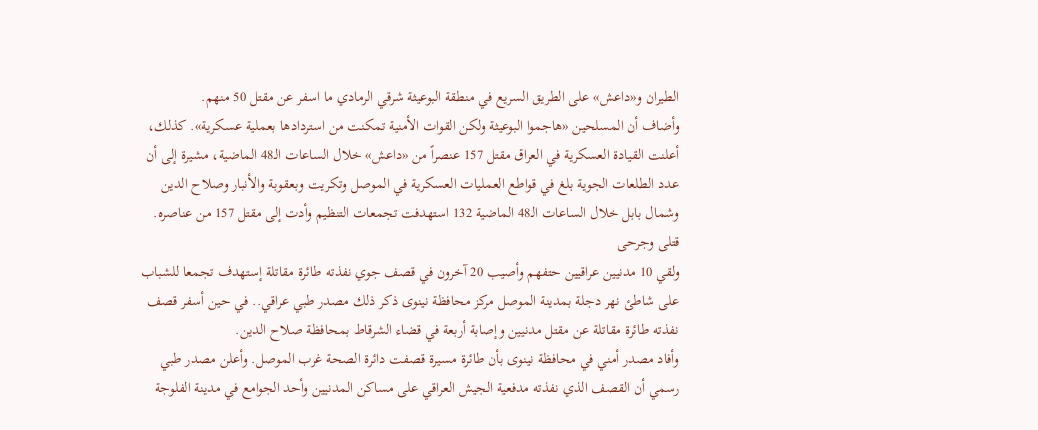الطيران و«داعش» على الطريق السريع في منطقة البوعيثة شرقي الرمادي ما اسفر عن مقتل 50 منهم.
وأضاف أن المسلحين «هاجموا البوعيثة ولكن القوات الأمنية تمكنت من استردادها بعملية عسكرية». كذلك، أعلنت القيادة العسكرية في العراق مقتل 157 عنصراً من «داعش» خلال الساعات الـ48 الماضية، مشيرة إلى أن عدد الطلعات الجوية بلغ في قواطع العمليات العسكرية في الموصل وتكريت وبعقوبة والأنبار وصلاح الدين وشمال بابل خلال الساعات الـ48 الماضية 132 استهدفت تجمعات التنظيم وأدت إلى مقتل 157 من عناصره.
قتلى وجرحى
ولقي 10 مدنيين عراقيين حتفهم وأصيب 20 آخرون في قصف جوي نفذته طائرة مقاتلة إستهدف تجمعا للشباب على شاطئ نهر دجلة بمدينة الموصل مركز محافظة نينوى ذكر ذلك مصدر طبي عراقي.. في حين أسفر قصف نفذته طائرة مقاتلة عن مقتل مدنيين وإصابة أربعة في قضاء الشرقاط بمحافظة صلاح الدين.
وأفاد مصدر أمني في محافظة نينوى بأن طائرة مسيرة قصفت دائرة الصحة غرب الموصل. وأعلن مصدر طبي رسمي أن القصف الذي نفذته مدفعية الجيش العراقي على مساكن المدنيين وأحد الجوامع في مدينة الفلوجة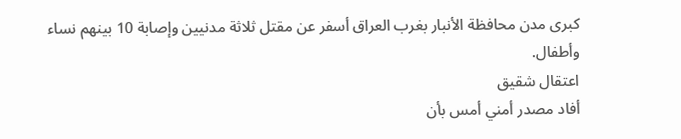كبرى مدن محافظة الأنبار بغرب العراق أسفر عن مقتل ثلاثة مدنيين وإصابة 10 بينهم نساء وأطفال.
اعتقال شقيق
أفاد مصدر أمني أمس بأن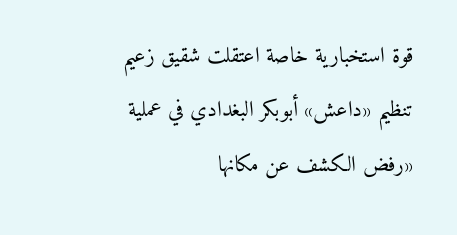قوة استخبارية خاصة اعتقلت شقيق زعيم تنظيم «داعش» أبوبكر البغدادي في عملية «رفض الكشف عن مكانها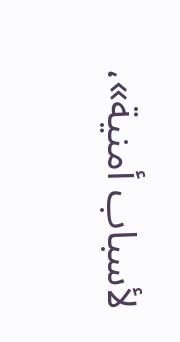لأسباب أمنية»،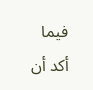فيما أكد أن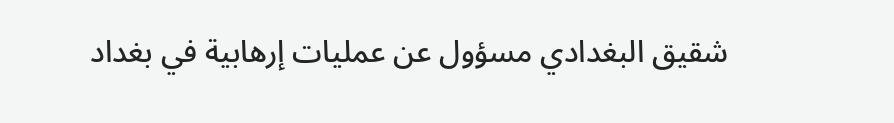شقيق البغدادي مسؤول عن عمليات إرهابية في بغداد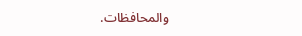والمحافظات.